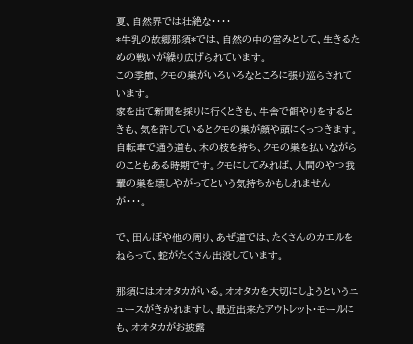夏、自然界では壮絶な・・・・
*牛乳の故郷那須*では、自然の中の営みとして、生きるための戦いが繰り広げられています。
この季節、クモの巣がいろいろなところに張り巡らされています。
家を出て新聞を採りに行くときも、牛舎で餌やりをするときも、気を許しているとクモの巣が顔や頭にくっつきます。自転車で通う道も、木の枝を持ち、クモの巣を払いながらのこともある時期です。クモにしてみれば、人間のやつ我輩の巣を壊しやがってという気持ちかもしれませんが・・・。

で、田んぼや他の周り、あぜ道では、たくさんのカエルをねらって、蛇がたくさん出没しています。

那須にはオオタカがいる。オオタカを大切にしようというニュースがきかれますし、最近出来たアウトレット・モールにも、オオタカがお披露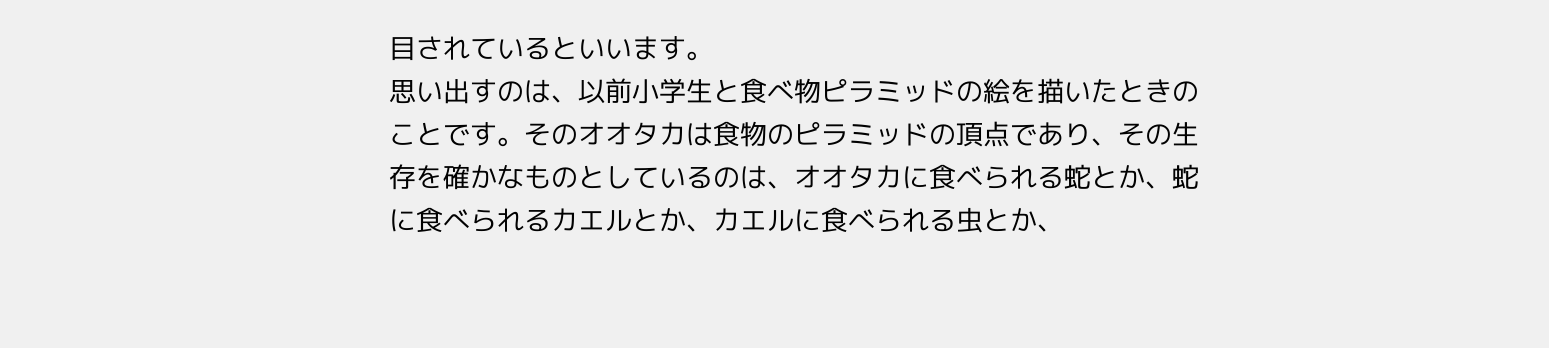目されているといいます。
思い出すのは、以前小学生と食べ物ピラミッドの絵を描いたときのことです。そのオオタカは食物のピラミッドの頂点であり、その生存を確かなものとしているのは、オオタカに食べられる蛇とか、蛇に食べられるカエルとか、カエルに食べられる虫とか、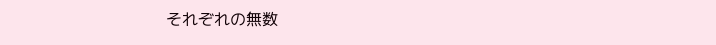それぞれの無数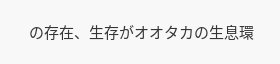の存在、生存がオオタカの生息環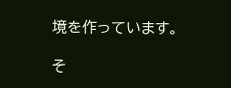境を作っています。

そ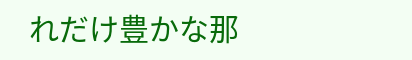れだけ豊かな那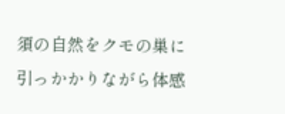須の自然をクモの巣に引っかかりながら体感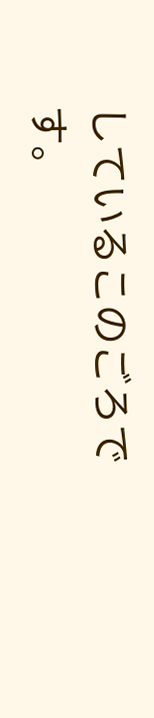しているこのごろです。